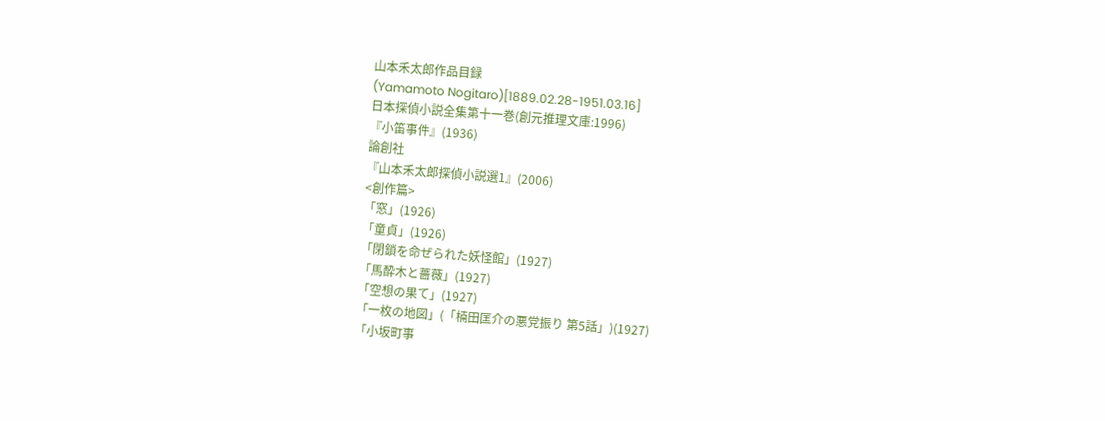山本禾太郎作品目録
(Yamamoto Nogitaro)[1889.02.28-1951.03.16]
日本探偵小説全集第十一巻(創元推理文庫:1996)
『小笛事件』(1936)
論創社
『山本禾太郎探偵小説選1』(2006)
<創作篇>
「窓」(1926)
「童貞」(1926)
「閉鎖を命ぜられた妖怪館」(1927)
「馬酔木と薔薇」(1927)
「空想の果て」(1927)
「一枚の地図」(「楠田匡介の悪党振り 第5話」)(1927)
「小坂町事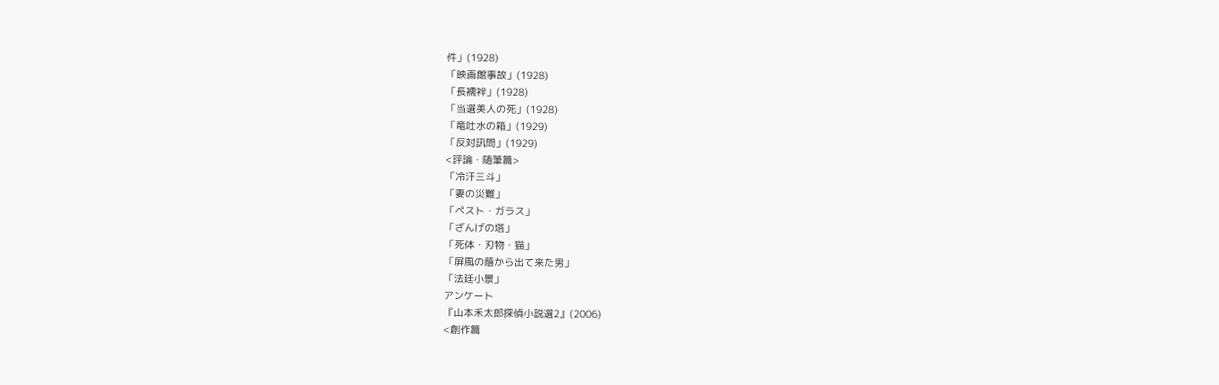件」(1928)
「映画館事故」(1928)
「長襦袢」(1928)
「当選美人の死」(1928)
「竜吐水の箱」(1929)
「反対訊問」(1929)
<評論・随筆篇>
「冷汗三斗」
「妻の災難」
「ペスト・ガラス」
「ざんげの塔」
「死体・刃物・猫」
「屏風の蔭から出て来た男」
「法廷小景」
アンケート
『山本禾太郎探偵小説選2』(2006)
<創作篇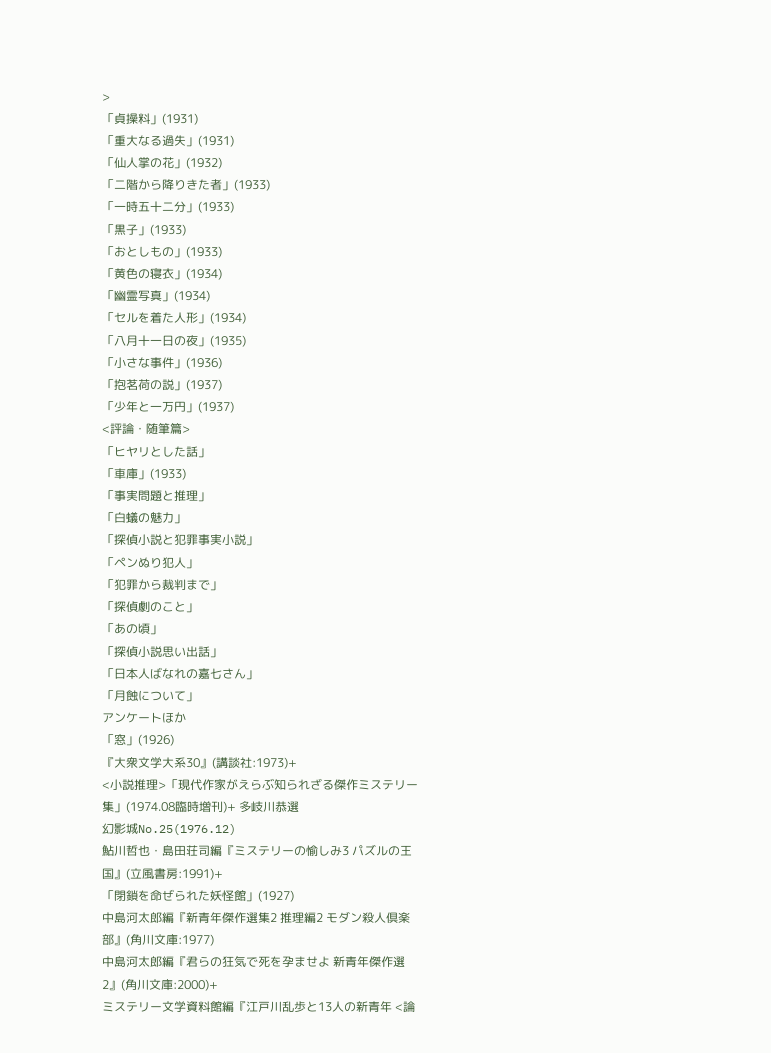>
「貞操料」(1931)
「重大なる過失」(1931)
「仙人掌の花」(1932)
「二階から降りきた者」(1933)
「一時五十二分」(1933)
「黒子」(1933)
「おとしもの」(1933)
「黄色の寝衣」(1934)
「幽霊写真」(1934)
「セルを着た人形」(1934)
「八月十一日の夜」(1935)
「小さな事件」(1936)
「抱茗荷の説」(1937)
「少年と一万円」(1937)
<評論・随筆篇>
「ヒヤリとした話」
「車庫」(1933)
「事実問題と推理」
「白蟻の魅力」
「探偵小説と犯罪事実小説」
「ペンぬり犯人」
「犯罪から裁判まで」
「探偵劇のこと」
「あの頃」
「探偵小説思い出話」
「日本人ばなれの嘉七さん」
「月蝕について」
アンケートほか
「窓」(1926)
『大衆文学大系30』(講談社:1973)+
<小説推理>「現代作家がえらぶ知られざる傑作ミステリー集」(1974.08臨時増刊)+ 多岐川恭選
幻影城No.25(1976.12)
鮎川哲也・島田荘司編『ミステリーの愉しみ3 パズルの王国』(立風書房:1991)+
「閉鎖を命ぜられた妖怪館」(1927)
中島河太郎編『新青年傑作選集2 推理編2 モダン殺人倶楽部』(角川文庫:1977)
中島河太郎編『君らの狂気で死を孕ませよ 新青年傑作選2』(角川文庫:2000)+
ミステリー文学資料館編『江戸川乱歩と13人の新青年 <論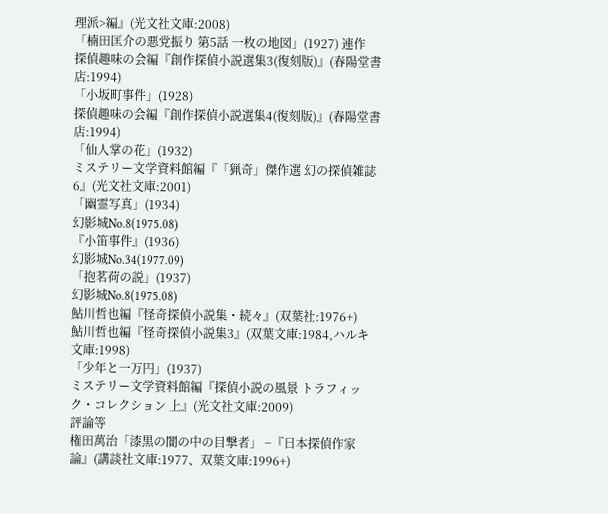理派>編』(光文社文庫:2008)
「楠田匡介の悪党振り 第5話 一枚の地図」(1927) 連作
探偵趣味の会編『創作探偵小説選集3(復刻版)』(春陽堂書店:1994)
「小坂町事件」(1928)
探偵趣味の会編『創作探偵小説選集4(復刻版)』(春陽堂書店:1994)
「仙人掌の花」(1932)
ミステリー文学資料館編『「猟奇」傑作選 幻の探偵雑誌6』(光文社文庫:2001)
「幽霊写真」(1934)
幻影城No.8(1975.08)
『小笛事件』(1936)
幻影城No.34(1977.09)
「抱茗荷の説」(1937)
幻影城No.8(1975.08)
鮎川哲也編『怪奇探偵小説集・続々』(双葉社:1976+)
鮎川哲也編『怪奇探偵小説集3』(双葉文庫:1984,ハルキ文庫:1998)
「少年と一万円」(1937)
ミステリー文学資料館編『探偵小説の風景 トラフィック・コレクション 上』(光文社文庫:2009)
評論等
権田萬治「漆黒の闇の中の目撃者」 −『日本探偵作家論』(講談社文庫:1977、双葉文庫:1996+)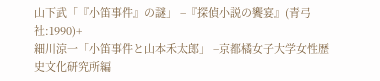山下武「『小笛事件』の謎」 −『探偵小説の饗宴』(青弓社:1990)+
細川涼一「小笛事件と山本禾太郎」 −京都橘女子大学女性歴史文化研究所編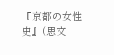『京都の女性史』(思文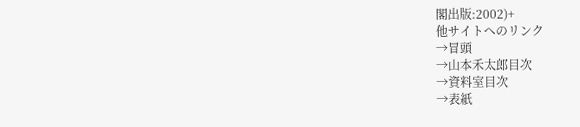閣出版:2002)+
他サイトへのリンク
→冒頭
→山本禾太郎目次
→資料室目次
→表紙